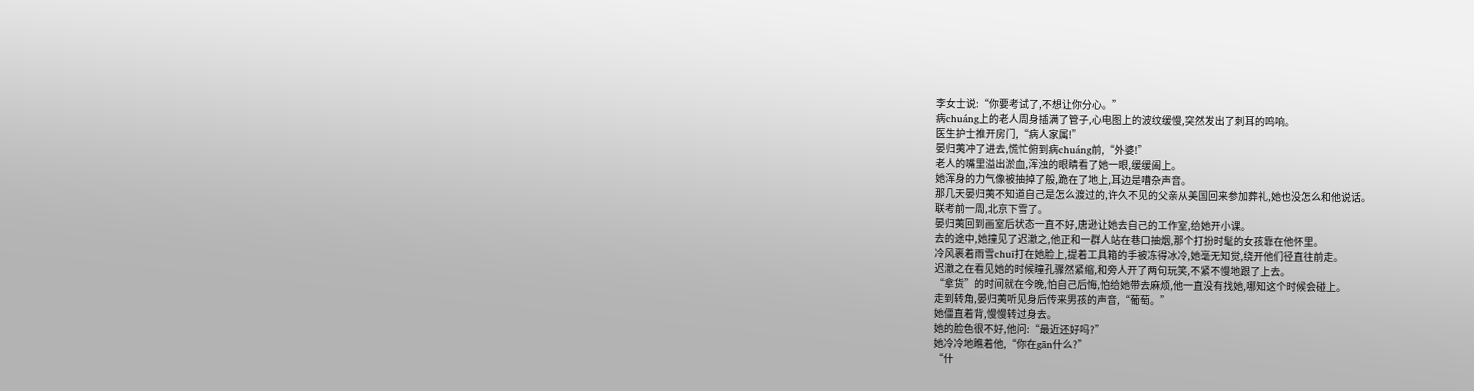李女士说:“你要考试了,不想让你分心。”
病chuáng上的老人周身插满了管子,心电图上的波纹缓慢,突然发出了刺耳的鸣响。
医生护士推开房门,“病人家属!”
晏归荑冲了进去,慌忙俯到病chuáng前,“外婆!”
老人的嘴里溢出淤血,浑浊的眼睛看了她一眼,缓缓阖上。
她浑身的力气像被抽掉了般,跪在了地上,耳边是嘈杂声音。
那几天晏归荑不知道自己是怎么渡过的,许久不见的父亲从美国回来参加葬礼,她也没怎么和他说话。
联考前一周,北京下雪了。
晏归荑回到画室后状态一直不好,唐逊让她去自己的工作室,给她开小课。
去的途中,她撞见了迟澈之,他正和一群人站在巷口抽烟,那个打扮时髦的女孩靠在他怀里。
冷风裹着雨雪chuī打在她脸上,提着工具箱的手被冻得冰冷,她毫无知觉,绕开他们径直往前走。
迟澈之在看见她的时候瞳孔骤然紧缩,和旁人开了两句玩笑,不紧不慢地跟了上去。
“拿货”的时间就在今晚,怕自己后悔,怕给她带去麻烦,他一直没有找她,哪知这个时候会碰上。
走到转角,晏归荑听见身后传来男孩的声音,“葡萄。”
她僵直着背,慢慢转过身去。
她的脸色很不好,他问:“最近还好吗?”
她冷冷地瞧着他,“你在gān什么?”
“什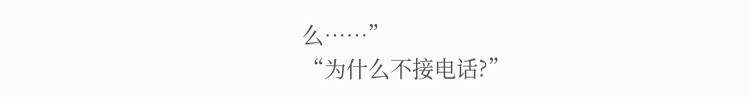么……”
“为什么不接电话?”